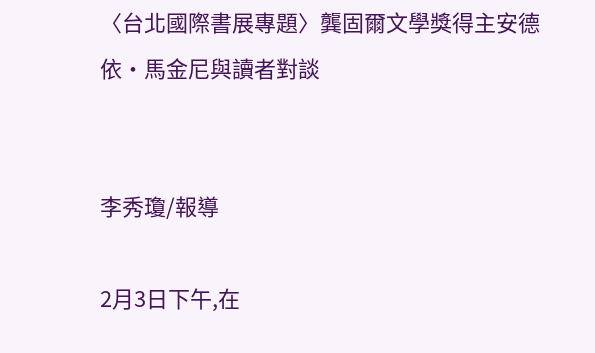〈台北國際書展專題〉龔固爾文學獎得主安德依•馬金尼與讀者對談


李秀瓊/報導

2月3日下午,在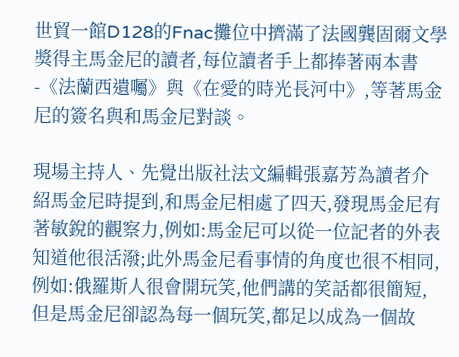世貿一館D128的Fnac攤位中擠滿了法國龔固爾文學獎得主馬金尼的讀者,每位讀者手上都捧著兩本書-《法蘭西遺囑》與《在愛的時光長河中》,等著馬金尼的簽名與和馬金尼對談。

現場主持人、先覺出版社法文編輯張嘉芳為讀者介紹馬金尼時提到,和馬金尼相處了四天,發現馬金尼有著敏銳的觀察力,例如:馬金尼可以從一位記者的外表知道他很活潑;此外馬金尼看事情的角度也很不相同,例如:俄羅斯人很會開玩笑,他們講的笑話都很簡短,但是馬金尼卻認為每一個玩笑,都足以成為一個故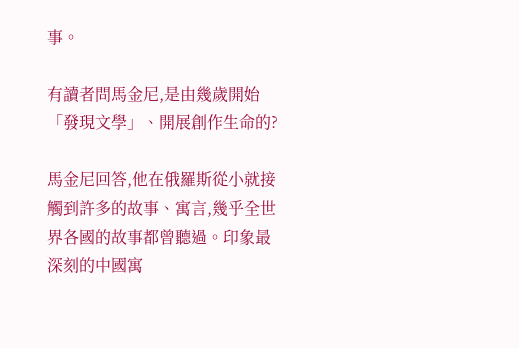事。

有讀者問馬金尼,是由幾歲開始「發現文學」、開展創作生命的?

馬金尼回答,他在俄羅斯從小就接觸到許多的故事、寓言,幾乎全世界各國的故事都曾聽過。印象最深刻的中國寓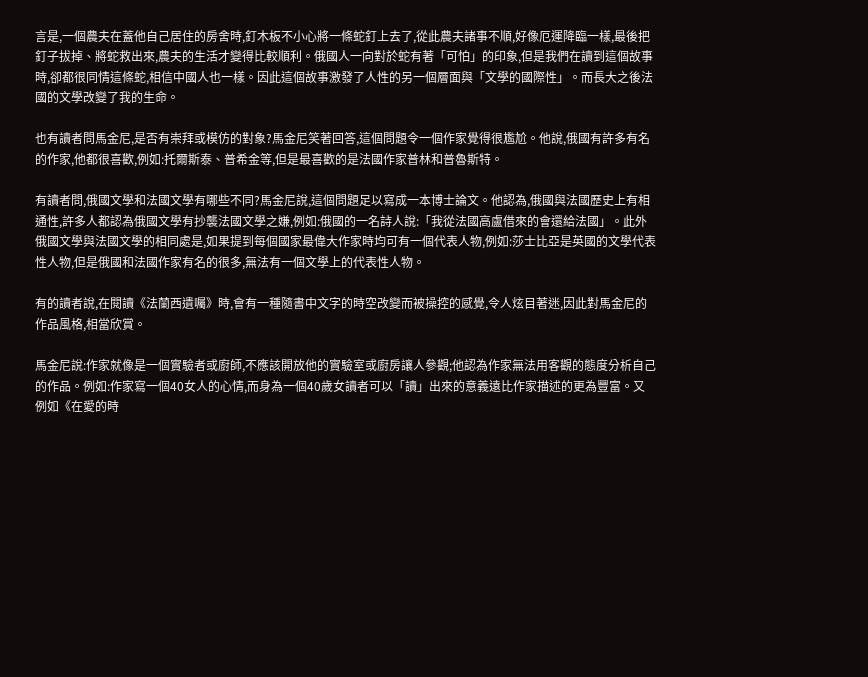言是,一個農夫在蓋他自己居住的房舍時,釘木板不小心將一條蛇釘上去了,從此農夫諸事不順,好像厄運降臨一樣,最後把釘子拔掉、將蛇救出來,農夫的生活才變得比較順利。俄國人一向對於蛇有著「可怕」的印象,但是我們在讀到這個故事時,卻都很同情這條蛇,相信中國人也一樣。因此這個故事激發了人性的另一個層面與「文學的國際性」。而長大之後法國的文學改變了我的生命。

也有讀者問馬金尼,是否有崇拜或模仿的對象?馬金尼笑著回答,這個問題令一個作家覺得很尷尬。他說,俄國有許多有名的作家,他都很喜歡,例如:托爾斯泰、普希金等,但是最喜歡的是法國作家普林和普魯斯特。

有讀者問,俄國文學和法國文學有哪些不同?馬金尼說,這個問題足以寫成一本博士論文。他認為,俄國與法國歷史上有相通性,許多人都認為俄國文學有抄襲法國文學之嫌,例如:俄國的一名詩人說:「我從法國高盧借來的會還給法國」。此外俄國文學與法國文學的相同處是,如果提到每個國家最偉大作家時均可有一個代表人物,例如:莎士比亞是英國的文學代表性人物,但是俄國和法國作家有名的很多,無法有一個文學上的代表性人物。

有的讀者說,在閱讀《法蘭西遺囑》時,會有一種隨書中文字的時空改變而被操控的感覺,令人炫目著迷,因此對馬金尼的作品風格,相當欣賞。

馬金尼說:作家就像是一個實驗者或廚師,不應該開放他的實驗室或廚房讓人參觀;他認為作家無法用客觀的態度分析自己的作品。例如:作家寫一個40女人的心情,而身為一個40歲女讀者可以「讀」出來的意義遠比作家描述的更為豐富。又例如《在愛的時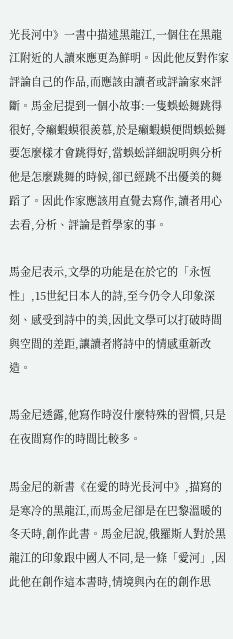光長河中》一書中描述黑龍江,一個住在黑龍江附近的人讀來應更為鮮明。因此他反對作家評論自己的作品,而應該由讀者或評論家來評斷。馬金尼提到一個小故事:一隻蜈蚣舞跳得很好,令癩蝦蟆很羨慕,於是癩蝦蟆便問蜈蚣舞要怎麼樣才會跳得好,當蜈蚣詳細說明與分析他是怎麼跳舞的時候,卻已經跳不出優美的舞蹈了。因此作家應該用直覺去寫作,讀者用心去看,分析、評論是哲學家的事。

馬金尼表示,文學的功能是在於它的「永恆性」,15世紀日本人的詩,至今仍令人印象深刻、感受到詩中的美,因此文學可以打破時間與空間的差距,讓讀者將詩中的情感重新改造。

馬金尼透露,他寫作時沒什麼特殊的習慣,只是在夜間寫作的時間比較多。

馬金尼的新書《在愛的時光長河中》,描寫的是寒冷的黑龍江,而馬金尼卻是在巴黎溫暖的冬天時,創作此書。馬金尼說,俄羅斯人對於黑龍江的印象跟中國人不同,是一條「愛河」,因此他在創作這本書時,情境與內在的創作思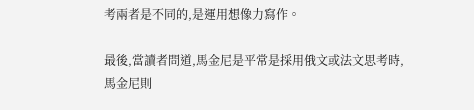考兩者是不同的,是運用想像力寫作。

最後,當讀者問道,馬金尼是平常是採用俄文或法文思考時,馬金尼則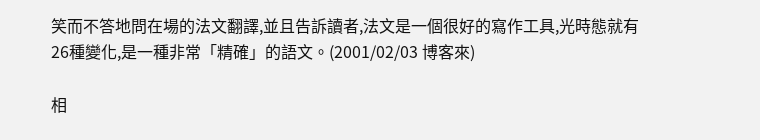笑而不答地問在場的法文翻譯,並且告訴讀者,法文是一個很好的寫作工具,光時態就有26種變化,是一種非常「精確」的語文。(2001/02/03 博客來)

相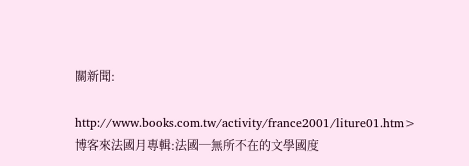關新聞:

http://www.books.com.tw/activity/france2001/liture01.htm>博客來法國月專輯:法國─無所不在的文學國度